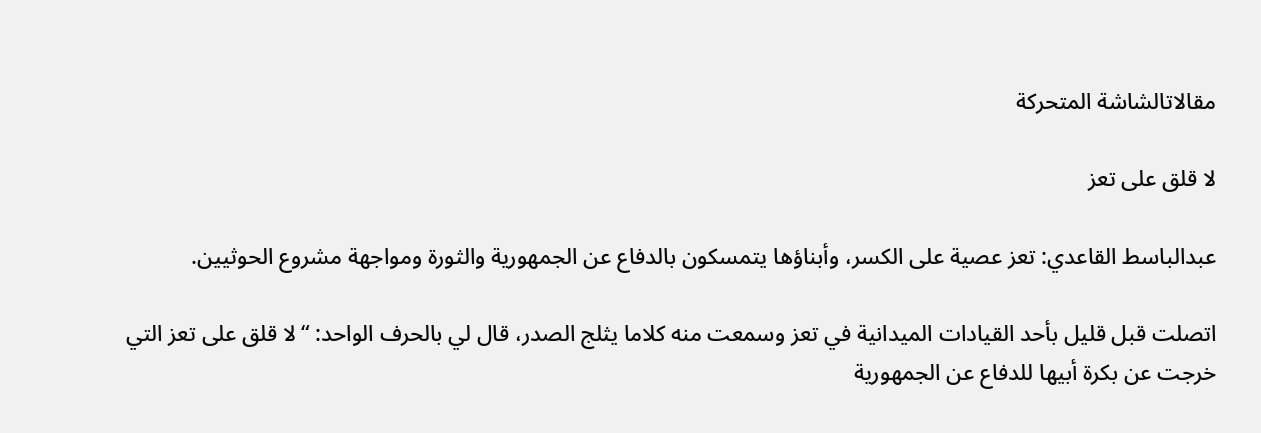مقالاتالشاشة المتحركة

لا قلق على تعز

عبدالباسط القاعدي: تعز عصية على الكسر، وأبناؤها يتمسكون بالدفاع عن الجمهورية والثورة ومواجهة مشروع الحوثيين.

اتصلت قبل قليل بأحد القيادات الميدانية في تعز وسمعت منه كلاما يثلج الصدر، قال لي بالحرف الواحد: “لا قلق على تعز التي خرجت عن بكرة أبيها للدفاع عن الجمهورية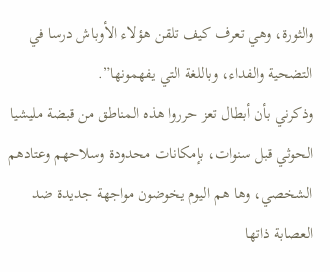والثورة، وهي تعرف كيف تلقن هؤلاء الأوباش درسا في التضحية والفداء، وباللغة التي يفهمونها”.
وذكرني بأن أبطال تعز حرروا هذه المناطق من قبضة مليشيا الحوثي قبل سنوات، بإمكانات محدودة وسلاحهم وعتادهم الشخصي، وها هم اليوم يخوضون مواجهة جديدة ضد العصابة ذاتها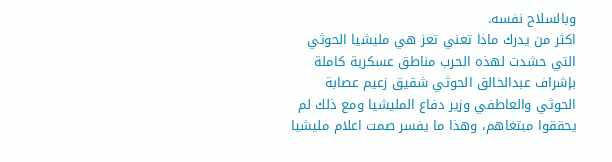وبالسلاح نفسه.
اكثر من يدرك ماذا تعني تعز هي مليشيا الحوثي التي حشدت لهذه الحرب مناطق عسكرية كاملة بإشراف عبدالخالق الحوثي شقيق زعيم عصابة الحوثي والعاطفي وزير دفاع المليشيا ومع ذلك لم يحققوا مبتغاهم، وهذا ما يفسر صمت اعلام مليشيا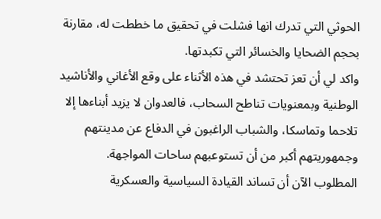الحوثي التي تدرك انها فشلت في تحقيق ما خططت له، مقارنة بحجم الضحايا والخسائر التي تكبدتها.
واكد لي أن تعز تحتشد في هذه الأثناء على وقع الأغاني والأناشيد الوطنية وبمعنويات تناطح السحاب، فالعدوان لا يزيد أبناءها إلا تلاحما وتماسكا، والشباب الراغبون في الدفاع عن مدينتهم وجمهوريتهم أكبر من أن تستوعبهم ساحات المواجهة.
المطلوب الآن أن تساند القيادة السياسية والعسكرية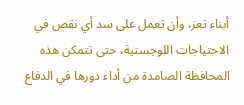أبناء تعز، وأن تعمل على سد أي نقص في الاحتياجات اللوجستية، حتى تتمكن هذه المحافظة الصامدة من أداء دورها في الدفاع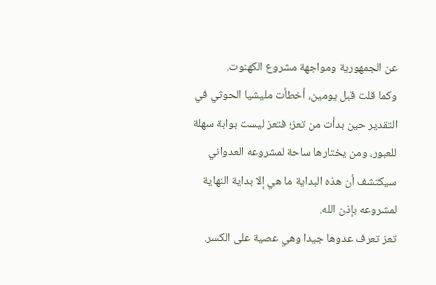عن الجمهورية ومواجهة مشروع الكهنوت.
وكما قلت قبل يومين، أخطأت مليشيا الحوثي في التقدير حين بدأت من تعز؛ فتعز ليست بوابة سهلة للعبور، ومن يختارها ساحة لمشروعه العدواني سيكتشف أن هذه البداية ما هي إلا بداية النهاية لمشروعه بإذن الله.
تعز تعرف عدوها جيدا وهي عصية على الكسر.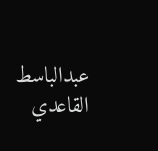عبدالباسط القاعدي